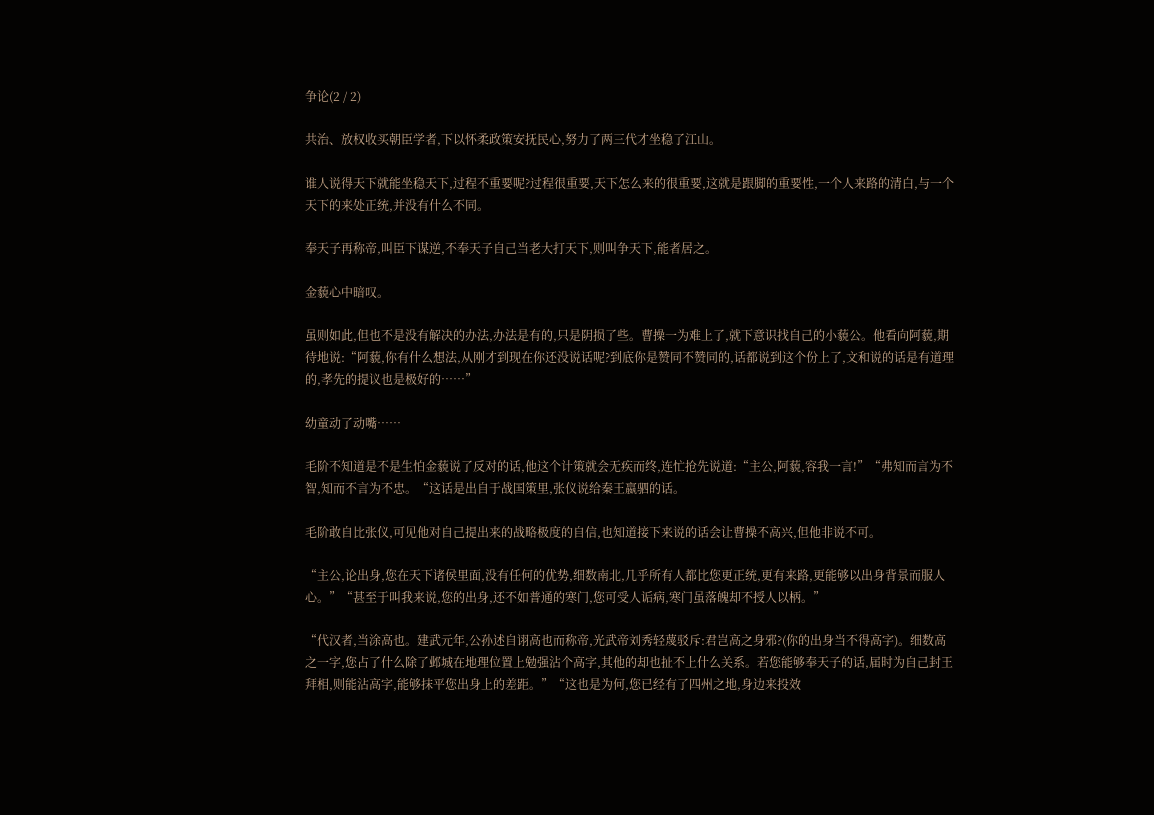争论(2 / 2)

共治、放权收买朝臣学者,下以怀柔政策安抚民心,努力了两三代才坐稳了江山。

谁人说得天下就能坐稳天下,过程不重要呢?过程很重要,天下怎么来的很重要,这就是跟脚的重要性,一个人来路的清白,与一个天下的来处正统,并没有什么不同。

奉天子再称帝,叫臣下谋逆,不奉天子自己当老大打天下,则叫争天下,能者居之。

金藐心中暗叹。

虽则如此,但也不是没有解决的办法,办法是有的,只是阴损了些。曹操一为难上了,就下意识找自己的小藐公。他看向阿藐,期待地说:“阿藐,你有什么想法,从刚才到现在你还没说话呢?到底你是赞同不赞同的,话都说到这个份上了,文和说的话是有道理的,孝先的提议也是极好的……”

幼童动了动嘴……

毛阶不知道是不是生怕金藐说了反对的话,他这个计策就会无疾而终,连忙抢先说道:“主公,阿藐,容我一言!”“弗知而言为不智,知而不言为不忠。“这话是出自于战国策里,张仪说给秦王嬴驷的话。

毛阶敢自比张仪,可见他对自己提出来的战略极度的自信,也知道接下来说的话会让曹操不高兴,但他非说不可。

“主公,论出身,您在天下诸侯里面,没有任何的优势,细数南北,几乎所有人都比您更正统,更有来路,更能够以出身背景而服人心。”“甚至于叫我来说,您的出身,还不如普通的寒门,您可受人诟病,寒门虽落魄却不授人以柄。”

“代汉者,当涂高也。建武元年,公孙述自诩高也而称帝,光武帝刘秀轻蔑驳斥:君岂高之身邪?(你的出身当不得高字)。细数高之一字,您占了什么除了邺城在地理位置上勉强沾个高字,其他的却也扯不上什么关系。若您能够奉天子的话,届时为自己封王拜相,则能沾高字,能够抹平您出身上的差距。”“这也是为何,您已经有了四州之地,身边来投效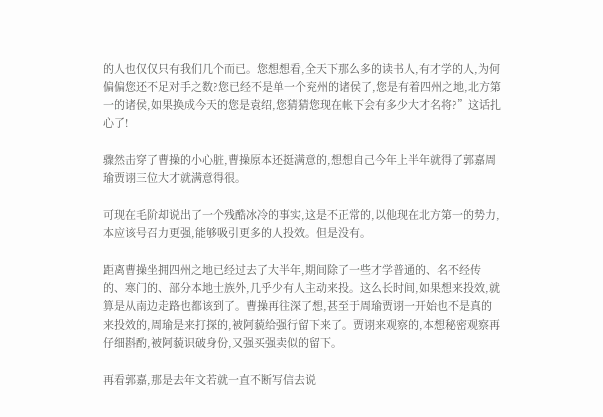的人也仅仅只有我们几个而已。您想想看,全天下那么多的读书人,有才学的人,为何偏偏您还不足对手之数?您已经不是单一个兖州的诸侯了,您是有着四州之地,北方第一的诸侯,如果换成今天的您是袁绍,您猜猜您现在帐下会有多少大才名将?”这话扎心了!

骤然击穿了曹操的小心脏,曹操原本还挺满意的,想想自己今年上半年就得了郭嘉周瑜贾诩三位大才就满意得很。

可现在毛阶却说出了一个残酷冰冷的事实,这是不正常的,以他现在北方第一的势力,本应该号召力更强,能够吸引更多的人投效。但是没有。

距离曹操坐拥四州之地已经过去了大半年,期间除了一些才学普通的、名不经传的、寒门的、部分本地士族外,几乎少有人主动来投。这么长时间,如果想来投效,就算是从南边走路也都该到了。曹操再往深了想,甚至于周瑜贾诩一开始也不是真的来投效的,周瑜是来打探的,被阿藐给强行留下来了。贾诩来观察的,本想秘密观察再仔细斟酌,被阿藐识破身份,又强买强卖似的留下。

再看郭嘉,那是去年文若就一直不断写信去说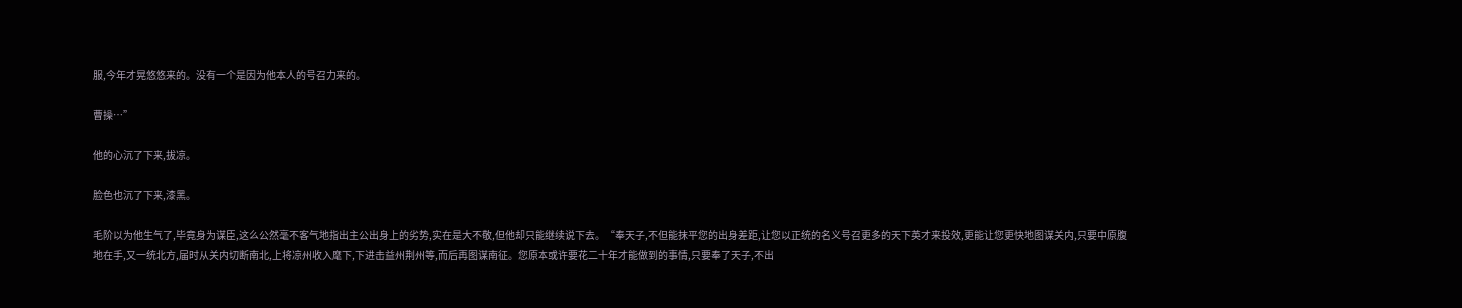服,今年才晃悠悠来的。没有一个是因为他本人的号召力来的。

曹操…”

他的心沉了下来,拔凉。

脸色也沉了下来,漆黑。

毛阶以为他生气了,毕竟身为谋臣,这么公然毫不客气地指出主公出身上的劣势,实在是大不敬,但他却只能继续说下去。“奉天子,不但能抹平您的出身差距,让您以正统的名义号召更多的天下英才来投效,更能让您更快地图谋关内,只要中原腹地在手,又一统北方,届时从关内切断南北,上将凉州收入麾下,下进击益州荆州等,而后再图谋南征。您原本或许要花二十年才能做到的事情,只要奉了天子,不出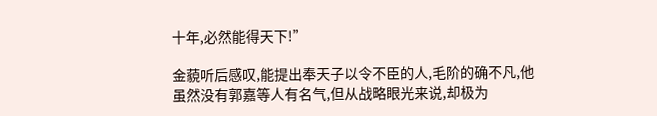十年,必然能得天下!”

金藐听后感叹,能提出奉天子以令不臣的人,毛阶的确不凡,他虽然没有郭嘉等人有名气,但从战略眼光来说,却极为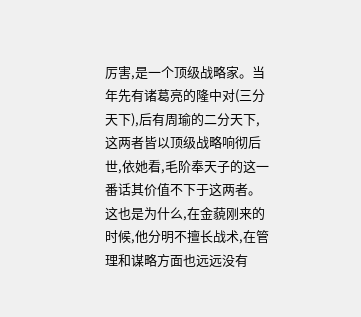厉害,是一个顶级战略家。当年先有诸葛亮的隆中对(三分天下),后有周瑜的二分天下,这两者皆以顶级战略响彻后世,依她看,毛阶奉天子的这一番话其价值不下于这两者。这也是为什么,在金藐刚来的时候,他分明不擅长战术,在管理和谋略方面也远远没有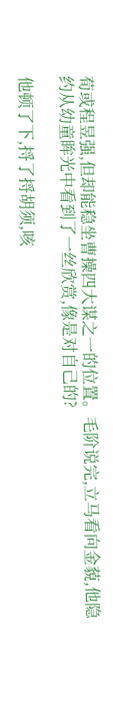荀或程昱强,但却能稳坐曹操四大谋之一的位置。毛阶说完,立马看向金藐,他隐约从幼童眸光中看到了一丝欣赏,像是对自己的?

他顿了下,捋了捋胡须,咳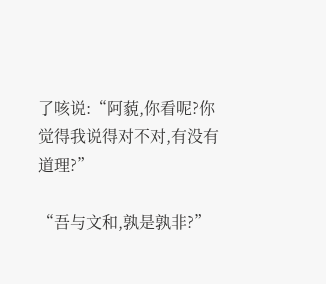了咳说:“阿藐,你看呢?你觉得我说得对不对,有没有道理?”

“吾与文和,孰是孰非?”